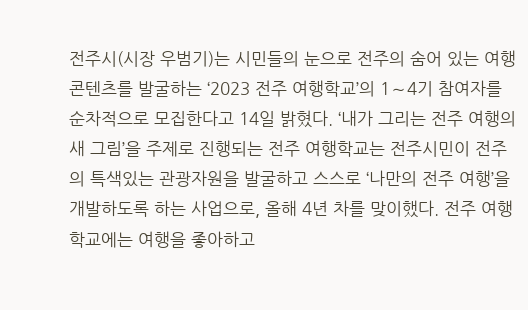전주시(시장 우범기)는 시민들의 눈으로 전주의 숨어 있는 여행 콘텐츠를 발굴하는 ‘2023 전주 여행학교’의 1∼4기 참여자를 순차적으로 모집한다고 14일 밝혔다. ‘내가 그리는 전주 여행의 새 그림’을 주제로 진행되는 전주 여행학교는 전주시민이 전주의 특색있는 관광자원을 발굴하고 스스로 ‘나만의 전주 여행’을 개발하도록 하는 사업으로, 올해 4년 차를 맞이했다. 전주 여행학교에는 여행을 좋아하고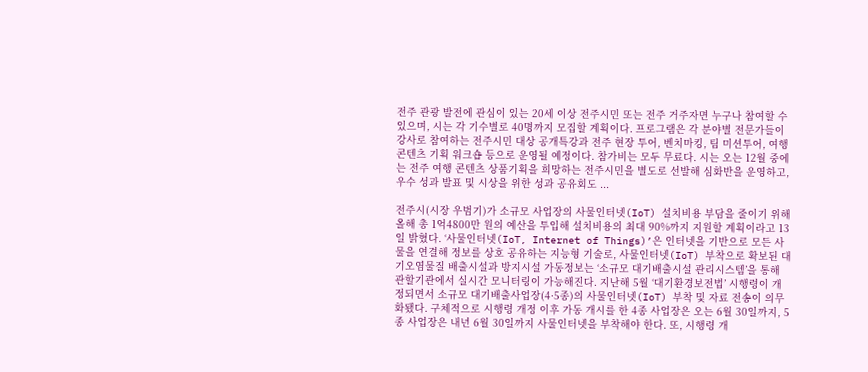전주 관광 발전에 관심이 있는 20세 이상 전주시민 또는 전주 거주자면 누구나 참여할 수 있으며, 시는 각 기수별로 40명까지 모집할 계획이다. 프로그램은 각 분야별 전문가들이 강사로 참여하는 전주시민 대상 공개특강과 전주 현장 투어, 벤치마킹, 팀 미션투어, 여행 콘텐츠 기획 워크숍 등으로 운영될 예정이다. 참가비는 모두 무료다. 시는 오는 12월 중에는 전주 여행 콘텐츠 상품기획을 희망하는 전주시민을 별도로 선발해 심화반을 운영하고, 우수 성과 발표 및 시상을 위한 성과 공유회도 ...

전주시(시장 우범기)가 소규모 사업장의 사물인터넷(IoT) 설치비용 부담을 줄이기 위해 올해 총 1억4800만 원의 예산을 투입해 설치비용의 최대 90%까지 지원할 계획이라고 13일 밝혔다. ‘사물인터넷(IoT, Internet of Things)’은 인터넷을 기반으로 모든 사물을 연결해 정보를 상호 공유하는 지능형 기술로, 사물인터넷(IoT) 부착으로 확보된 대기오염물질 배출시설과 방지시설 가동정보는 ‘소규모 대기배출시설 관리시스템’을 통해 관할기관에서 실시간 모니터링이 가능해진다. 지난해 5월 ‘대기환경보전법’ 시행령이 개정되면서 소규모 대기배출사업장(4·5종)의 사물인터넷(IoT) 부착 및 자료 전송이 의무화됐다. 구체적으로 시행령 개정 이후 가동 개시를 한 4종 사업장은 오는 6월 30일까지, 5종 사업장은 내년 6월 30일까지 사물인터넷을 부착해야 한다. 또, 시행령 개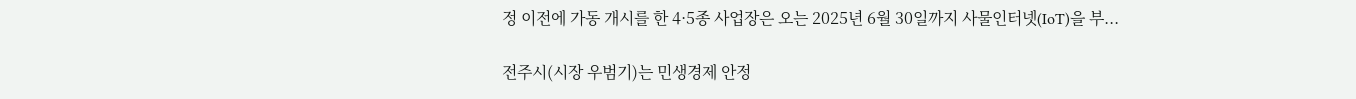정 이전에 가동 개시를 한 4·5종 사업장은 오는 2025년 6월 30일까지 사물인터넷(IoT)을 부...

전주시(시장 우범기)는 민생경제 안정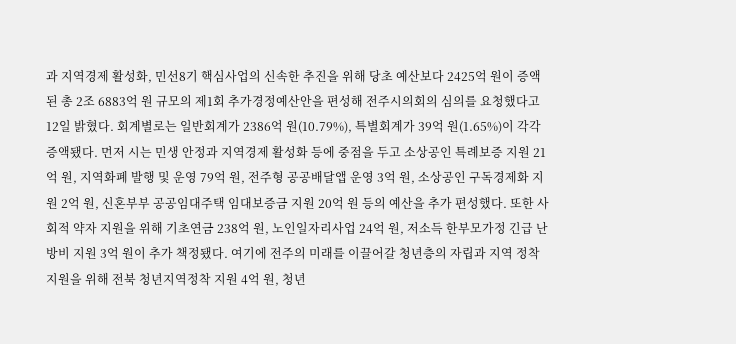과 지역경제 활성화, 민선8기 핵심사업의 신속한 추진을 위해 당초 예산보다 2425억 원이 증액된 총 2조 6883억 원 규모의 제1회 추가경정예산안을 편성해 전주시의회의 심의를 요청했다고 12일 밝혔다. 회계별로는 일반회계가 2386억 원(10.79%), 특별회계가 39억 원(1.65%)이 각각 증액됐다. 먼저 시는 민생 안정과 지역경제 활성화 등에 중점을 두고 소상공인 특례보증 지원 21억 원, 지역화폐 발행 및 운영 79억 원, 전주형 공공배달앱 운영 3억 원, 소상공인 구독경제화 지원 2억 원, 신혼부부 공공임대주택 임대보증금 지원 20억 원 등의 예산을 추가 편성했다. 또한 사회적 약자 지원을 위해 기초연금 238억 원, 노인일자리사업 24억 원, 저소득 한부모가정 긴급 난방비 지원 3억 원이 추가 책정됐다. 여기에 전주의 미래를 이끌어갈 청년층의 자립과 지역 정착 지원을 위해 전북 청년지역정착 지원 4억 원, 청년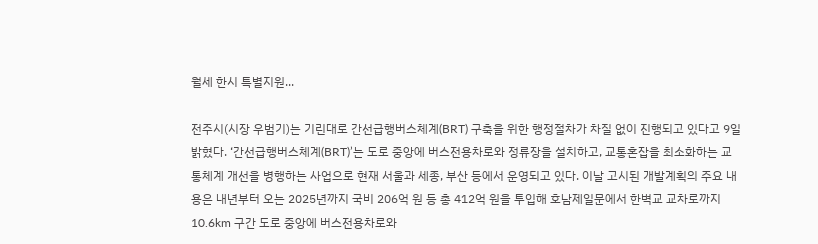월세 한시 특별지원...

전주시(시장 우범기)는 기린대로 간선급행버스체계(BRT) 구축을 위한 행정절차가 차질 없이 진행되고 있다고 9일 밝혔다. ‘간선급행버스체계(BRT)’는 도로 중앙에 버스전용차로와 정류장을 설치하고, 교통혼잡을 최소화하는 교통체계 개선을 병행하는 사업으로 현재 서울과 세종, 부산 등에서 운영되고 있다. 이날 고시된 개발계획의 주요 내용은 내년부터 오는 2025년까지 국비 206억 원 등 총 412억 원을 투입해 호남제일문에서 한벽교 교차로까지 10.6km 구간 도로 중앙에 버스전용차로와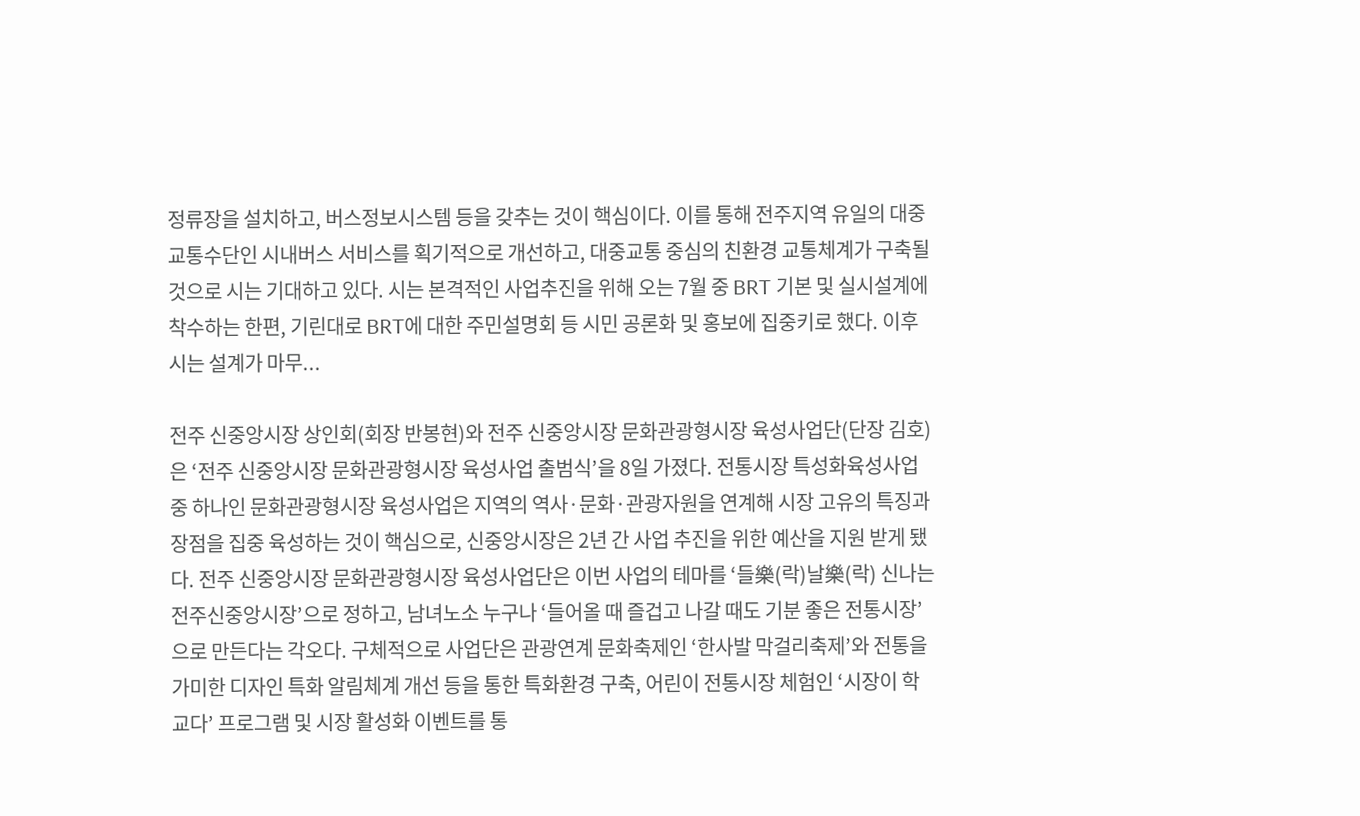정류장을 설치하고, 버스정보시스템 등을 갖추는 것이 핵심이다. 이를 통해 전주지역 유일의 대중교통수단인 시내버스 서비스를 획기적으로 개선하고, 대중교통 중심의 친환경 교통체계가 구축될 것으로 시는 기대하고 있다. 시는 본격적인 사업추진을 위해 오는 7월 중 BRT 기본 및 실시설계에 착수하는 한편, 기린대로 BRT에 대한 주민설명회 등 시민 공론화 및 홍보에 집중키로 했다. 이후 시는 설계가 마무...

전주 신중앙시장 상인회(회장 반봉현)와 전주 신중앙시장 문화관광형시장 육성사업단(단장 김호)은 ‘전주 신중앙시장 문화관광형시장 육성사업 출범식’을 8일 가졌다. 전통시장 특성화육성사업 중 하나인 문화관광형시장 육성사업은 지역의 역사·문화·관광자원을 연계해 시장 고유의 특징과 장점을 집중 육성하는 것이 핵심으로, 신중앙시장은 2년 간 사업 추진을 위한 예산을 지원 받게 됐다. 전주 신중앙시장 문화관광형시장 육성사업단은 이번 사업의 테마를 ‘들樂(락)날樂(락) 신나는 전주신중앙시장’으로 정하고, 남녀노소 누구나 ‘들어올 때 즐겁고 나갈 때도 기분 좋은 전통시장’으로 만든다는 각오다. 구체적으로 사업단은 관광연계 문화축제인 ‘한사발 막걸리축제’와 전통을 가미한 디자인 특화 알림체계 개선 등을 통한 특화환경 구축, 어린이 전통시장 체험인 ‘시장이 학교다’ 프로그램 및 시장 활성화 이벤트를 통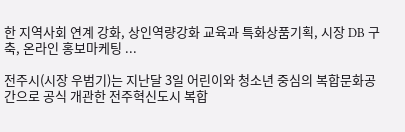한 지역사회 연계 강화, 상인역량강화 교육과 특화상품기획, 시장 DB 구축, 온라인 홍보마케팅 ...

전주시(시장 우범기)는 지난달 3일 어린이와 청소년 중심의 복합문화공간으로 공식 개관한 전주혁신도시 복합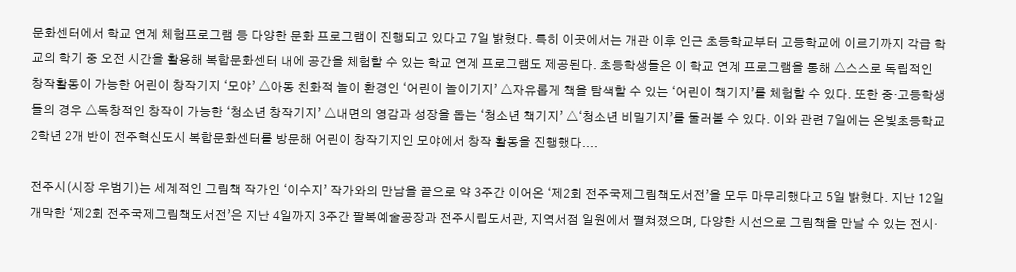문화센터에서 학교 연계 체험프로그램 등 다양한 문화 프로그램이 진행되고 있다고 7일 밝혔다. 특히 이곳에서는 개관 이후 인근 초등학교부터 고등학교에 이르기까지 각급 학교의 학기 중 오전 시간을 활용해 복합문화센터 내에 공간을 체험할 수 있는 학교 연계 프로그램도 제공된다. 초등학생들은 이 학교 연계 프로그램을 통해 △스스로 독립적인 창작활동이 가능한 어린이 창작기지 ‘모야’ △아동 친화적 놀이 환경인 ‘어린이 놀이기지’ △자유롭게 책을 탐색할 수 있는 ‘어린이 책기지’를 체험할 수 있다. 또한 중·고등학생들의 경우 △독창적인 창작이 가능한 ‘청소년 창작기지’ △내면의 영감과 성장을 돕는 ‘청소년 책기지’ △‘청소년 비밀기지’를 둘러볼 수 있다. 이와 관련 7일에는 온빛초등학교 2학년 2개 반이 전주혁신도시 복합문화센터를 방문해 어린이 창작기지인 모야에서 창작 활동을 진행했다....

전주시(시장 우범기)는 세계적인 그림책 작가인 ‘이수지’ 작가와의 만남을 끝으로 약 3주간 이어온 ‘제2회 전주국제그림책도서전’을 모두 마무리했다고 5일 밝혔다. 지난 12일 개막한 ‘제2회 전주국제그림책도서전’은 지난 4일까지 3주간 팔복예술공장과 전주시립도서관, 지역서점 일원에서 펼쳐졌으며, 다양한 시선으로 그림책을 만날 수 있는 전시·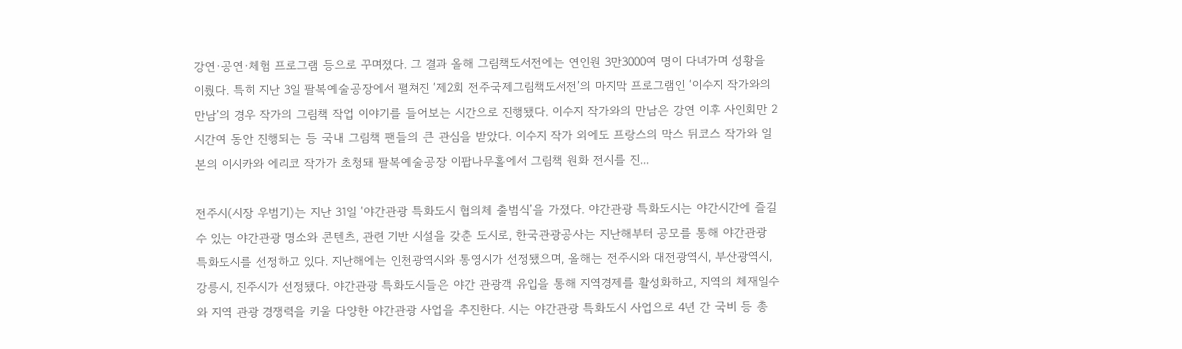강연·공연·체험 프로그램 등으로 꾸며졌다. 그 결과 올해 그림책도서전에는 연인원 3만3000여 명이 다녀가며 성황을 이뤘다. 특히 지난 3일 팔복예술공장에서 펼쳐진 ‘제2회 전주국제그림책도서전’의 마지막 프로그램인 ‘이수지 작가와의 만남’의 경우 작가의 그림책 작업 이야기를 들어보는 시간으로 진행됐다. 이수지 작가와의 만남은 강연 이후 사인회만 2시간여 동안 진행되는 등 국내 그림책 팬들의 큰 관심을 받았다. 이수지 작가 외에도 프랑스의 막스 뒤코스 작가와 일본의 이시카와 에리코 작가가 초청돼 팔복예술공장 이팝나무홀에서 그림책 원화 전시를 진...

전주시(시장 우범기)는 지난 31일 ‘야간관광 특화도시 협의체 출범식’을 가졌다. 야간관광 특화도시는 야간시간에 즐길 수 있는 야간관광 명소와 콘텐츠, 관련 기반 시설을 갖춘 도시로, 한국관광공사는 지난해부터 공모를 통해 야간관광 특화도시를 선정하고 있다. 지난해에는 인천광역시와 통영시가 선정됐으며, 올해는 전주시와 대전광역시, 부산광역시, 강릉시, 진주시가 선정됐다. 야간관광 특화도시들은 야간 관광객 유입을 통해 지역경제를 활성화하고, 지역의 체재일수와 지역 관광 경쟁력을 키울 다양한 야간관광 사업을 추진한다. 시는 야간관광 특화도시 사업으로 4년 간 국비 등 총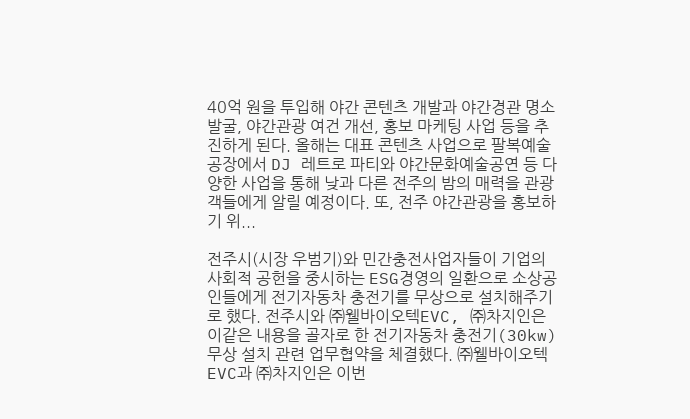40억 원을 투입해 야간 콘텐츠 개발과 야간경관 명소 발굴, 야간관광 여건 개선, 홍보 마케팅 사업 등을 추진하게 된다. 올해는 대표 콘텐츠 사업으로 팔복예술공장에서 DJ 레트로 파티와 야간문화예술공연 등 다양한 사업을 통해 낮과 다른 전주의 밤의 매력을 관광객들에게 알릴 예정이다. 또, 전주 야간관광을 홍보하기 위...

전주시(시장 우범기)와 민간충전사업자들이 기업의 사회적 공헌을 중시하는 ESG경영의 일환으로 소상공인들에게 전기자동차 충전기를 무상으로 설치해주기로 했다. 전주시와 ㈜웰바이오텍EVC, ㈜차지인은 이같은 내용을 골자로 한 전기자동차 충전기(30kw) 무상 설치 관련 업무협약을 체결했다. ㈜웰바이오텍EVC과 ㈜차지인은 이번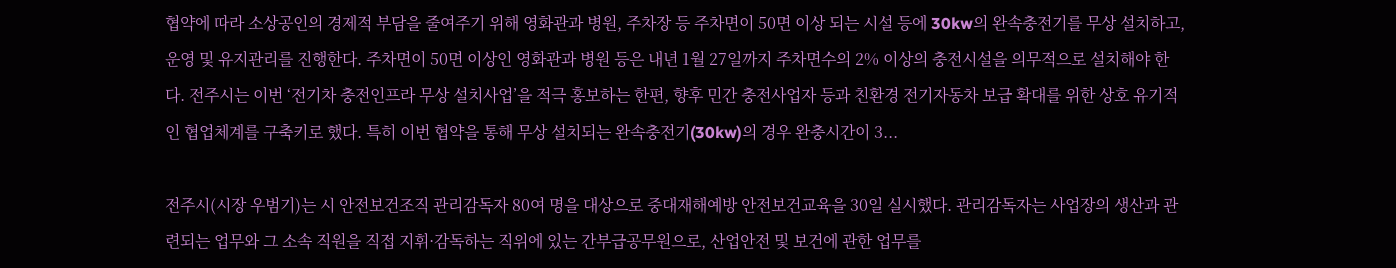협약에 따라 소상공인의 경제적 부담을 줄여주기 위해 영화관과 병원, 주차장 등 주차면이 50면 이상 되는 시설 등에 30kw의 완속충전기를 무상 설치하고, 운영 및 유지관리를 진행한다. 주차면이 50면 이상인 영화관과 병원 등은 내년 1월 27일까지 주차면수의 2% 이상의 충전시설을 의무적으로 설치해야 한다. 전주시는 이번 ‘전기차 충전인프라 무상 설치사업’을 적극 홍보하는 한편, 향후 민간 충전사업자 등과 친환경 전기자동차 보급 확대를 위한 상호 유기적인 협업체계를 구축키로 했다. 특히 이번 협약을 통해 무상 설치되는 완속충전기(30kw)의 경우 완충시간이 3...

전주시(시장 우범기)는 시 안전보건조직 관리감독자 80여 명을 대상으로 중대재해예방 안전보건교육을 30일 실시했다. 관리감독자는 사업장의 생산과 관련되는 업무와 그 소속 직원을 직접 지휘·감독하는 직위에 있는 간부급공무원으로, 산업안전 및 보건에 관한 업무를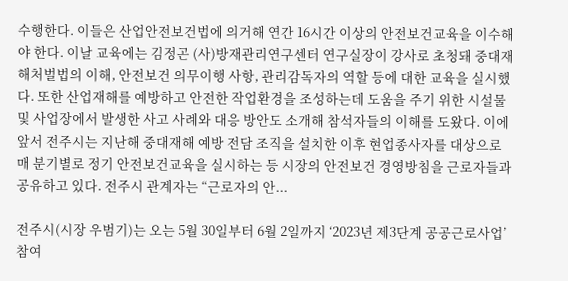수행한다. 이들은 산업안전보건법에 의거해 연간 16시간 이상의 안전보건교육을 이수해야 한다. 이날 교육에는 김정곤 (사)방재관리연구센터 연구실장이 강사로 초청돼 중대재해처벌법의 이해, 안전보건 의무이행 사항, 관리감독자의 역할 등에 대한 교육을 실시했다. 또한 산업재해를 예방하고 안전한 작업환경을 조성하는데 도움을 주기 위한 시설물 및 사업장에서 발생한 사고 사례와 대응 방안도 소개해 참석자들의 이해를 도왔다. 이에 앞서 전주시는 지난해 중대재해 예방 전담 조직을 설치한 이후 현업종사자를 대상으로 매 분기별로 정기 안전보건교육을 실시하는 등 시장의 안전보건 경영방침을 근로자들과 공유하고 있다. 전주시 관계자는 “근로자의 안...

전주시(시장 우범기)는 오는 5월 30일부터 6월 2일까지 ‘2023년 제3단계 공공근로사업’ 참여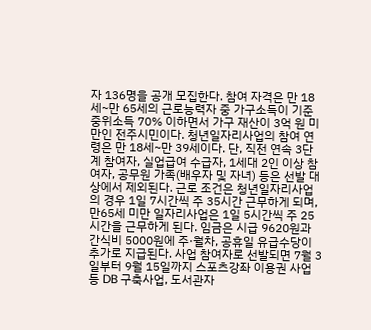자 136명을 공개 모집한다. 참여 자격은 만 18세~만 65세의 근로능력자 중 가구소득이 기준중위소득 70% 이하면서 가구 재산이 3억 원 미만인 전주시민이다. 청년일자리사업의 참여 연령은 만 18세~만 39세이다. 단, 직전 연속 3단계 참여자, 실업급여 수급자, 1세대 2인 이상 참여자, 공무원 가족(배우자 및 자녀) 등은 선발 대상에서 제외된다. 근로 조건은 청년일자리사업의 경우 1일 7시간씩 주 35시간 근무하게 되며, 만65세 미만 일자리사업은 1일 5시간씩 주 25시간을 근무하게 된다. 임금은 시급 9620원과 간식비 5000원에 주·월차, 공휴일 유급수당이 추가로 지급된다. 사업 참여자로 선발되면 7월 3일부터 9월 15일까지 스포츠강좌 이용권 사업 등 DB 구축사업, 도서관자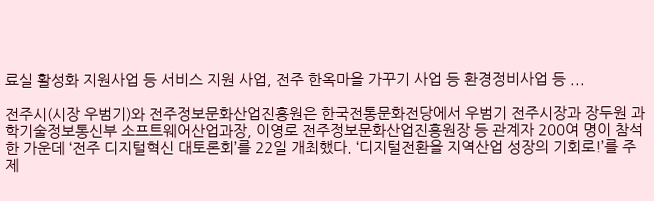료실 활성화 지원사업 등 서비스 지원 사업, 전주 한옥마을 가꾸기 사업 등 환경정비사업 등 ...

전주시(시장 우범기)와 전주정보문화산업진흥원은 한국전통문화전당에서 우범기 전주시장과 장두원 과학기술정보통신부 소프트웨어산업과장, 이영로 전주정보문화산업진흥원장 등 관계자 200여 명이 참석한 가운데 ‘전주 디지털혁신 대토론회’를 22일 개최했다. ‘디지털전환을 지역산업 성장의 기회로!’를 주제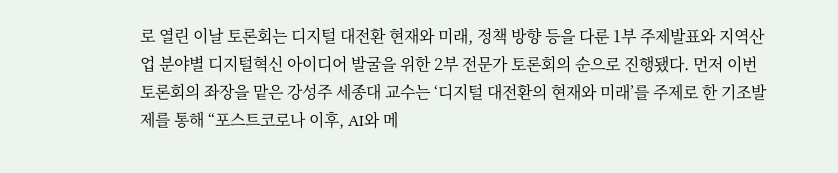로 열린 이날 토론회는 디지털 대전환 현재와 미래, 정책 방향 등을 다룬 1부 주제발표와 지역산업 분야별 디지털혁신 아이디어 발굴을 위한 2부 전문가 토론회의 순으로 진행됐다. 먼저 이번 토론회의 좌장을 맡은 강성주 세종대 교수는 ‘디지털 대전환의 현재와 미래’를 주제로 한 기조발제를 통해 “포스트코로나 이후, AI와 메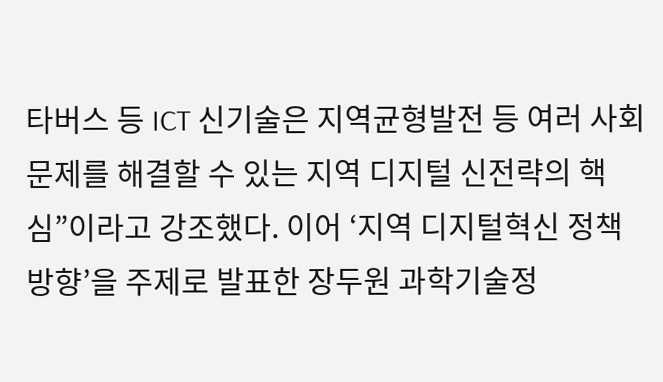타버스 등 ICT 신기술은 지역균형발전 등 여러 사회문제를 해결할 수 있는 지역 디지털 신전략의 핵심”이라고 강조했다. 이어 ‘지역 디지털혁신 정책방향’을 주제로 발표한 장두원 과학기술정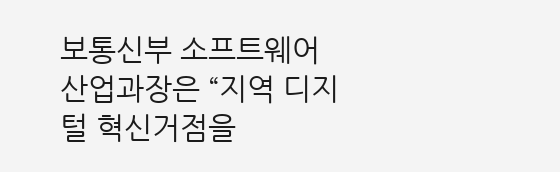보통신부 소프트웨어산업과장은 “지역 디지털 혁신거점을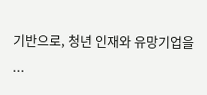기반으로, 청년 인재와 유망기업을 ...